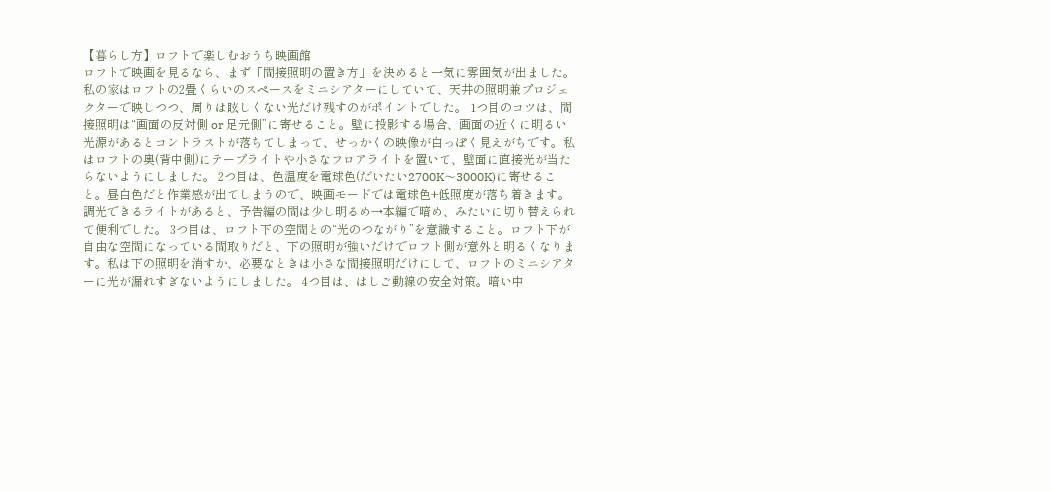【暮らし方】ロフトで楽しむおうち映画館
ロフトで映画を見るなら、まず「間接照明の置き方」を決めると一気に雰囲気が出ました。私の家はロフトの2畳くらいのスペースをミニシアターにしていて、天井の照明兼プロジェクターで映しつつ、周りは眩しくない光だけ残すのがポイントでした。 1つ目のコツは、間接照明は“画面の反対側 or 足元側”に寄せること。壁に投影する場合、画面の近くに明るい光源があるとコントラストが落ちてしまって、せっかくの映像が白っぽく見えがちです。私はロフトの奥(背中側)にテープライトや小さなフロアライトを置いて、壁面に直接光が当たらないようにしました。 2つ目は、色温度を電球色(だいたい2700K〜3000K)に寄せること。昼白色だと作業感が出てしまうので、映画モードでは電球色+低照度が落ち着きます。調光できるライトがあると、予告編の間は少し明るめ→本編で暗め、みたいに切り替えられて便利でした。 3つ目は、ロフト下の空間との“光のつながり”を意識すること。ロフト下が自由な空間になっている間取りだと、下の照明が強いだけでロフト側が意外と明るくなります。私は下の照明を消すか、必要なときは小さな間接照明だけにして、ロフトのミニシアターに光が漏れすぎないようにしました。 4つ目は、はしご動線の安全対策。暗い中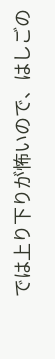では上り下りが怖いので、はしごの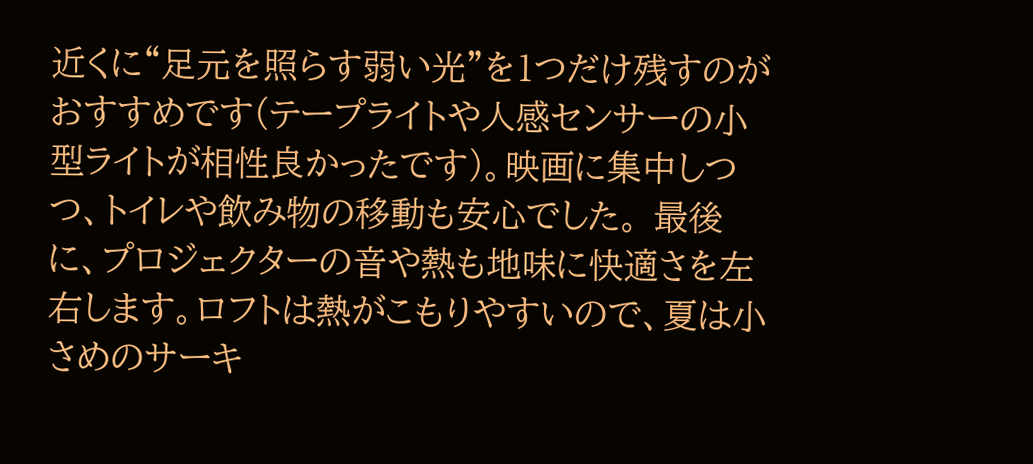近くに“足元を照らす弱い光”を1つだけ残すのがおすすめです(テープライトや人感センサーの小型ライトが相性良かったです)。映画に集中しつつ、トイレや飲み物の移動も安心でした。 最後に、プロジェクターの音や熱も地味に快適さを左右します。ロフトは熱がこもりやすいので、夏は小さめのサーキ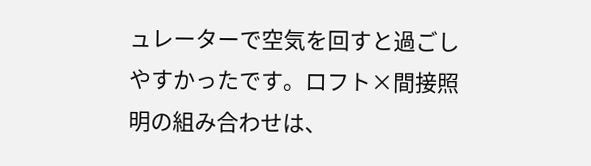ュレーターで空気を回すと過ごしやすかったです。ロフト×間接照明の組み合わせは、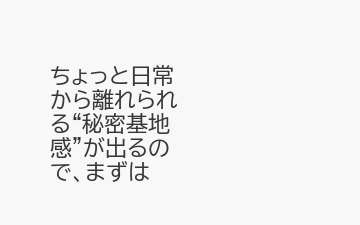ちょっと日常から離れられる“秘密基地感”が出るので、まずは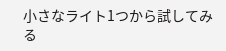小さなライト1つから試してみる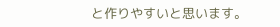と作りやすいと思います。